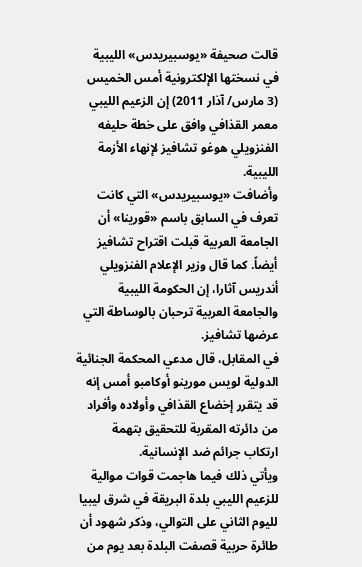قالت صحيفة «يوسبيريدس» الليبية في نسختها الإلكترونية أمس الخميس (3 مارس/ آذار 2011) إن الزعيم الليبي معمر القذافي وافق على خطة حليفه الفنزويلي هوغو تشافيز لإنهاء الأزمة الليبية.
وأضافت «يوسبيريدس» التي كانت تعرف في السابق باسم «قورينا» أن الجامعة العربية قبلت اقتراح تشافيز أيضاً. كما قال وزير الإعلام الفنزويلي أندريس آثارا، إن الحكومة الليبية والجامعة العربية ترحبان بالوساطة التي عرضها تشافيز.
في المقابل، قال مدعي المحكمة الجنائية الدولية لويس مورينو أوكامبو أمس إنه قد يتقرر إخضاع القذافي وأولاده وأفراد من دائرته المقربة للتحقيق بتهمة ارتكاب جرائم ضد الإنسانية.
ويأتي ذلك فيما هاجمت قوات موالية للزعيم الليبي بلدة البريقة في شرق ليبيا لليوم الثاني على التوالي، وذكر شهود أن طائرة حربية قصفت البلدة بعد يوم من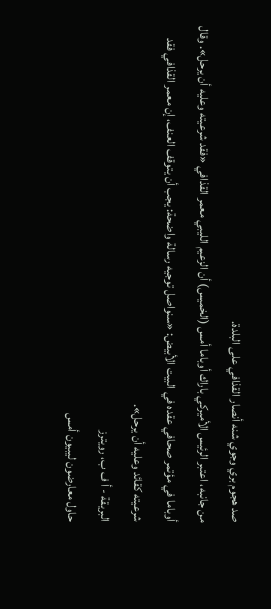صد هجوم بري وجوي شنه أنصار القذافي على البلدة.
من جانبه، اعتبر الرئيس الأميركي باراك أوباما أمس (الخميس) أن الزعيم الليبي معمر القذافي «فقد شرعيته وعليه أن يرحل». وقال أوباما في مؤتمر صحافي عقده في البيت الأبيض: «سنواصل توجيه رسالة واضحة: يجب أن يتوقف العنف، إن معمر القذافي فقد شرعيته كقائد وعليه أن يرحل».
البريقة - أ ف ب، رويترز
حاول معارضون ليبيون أمس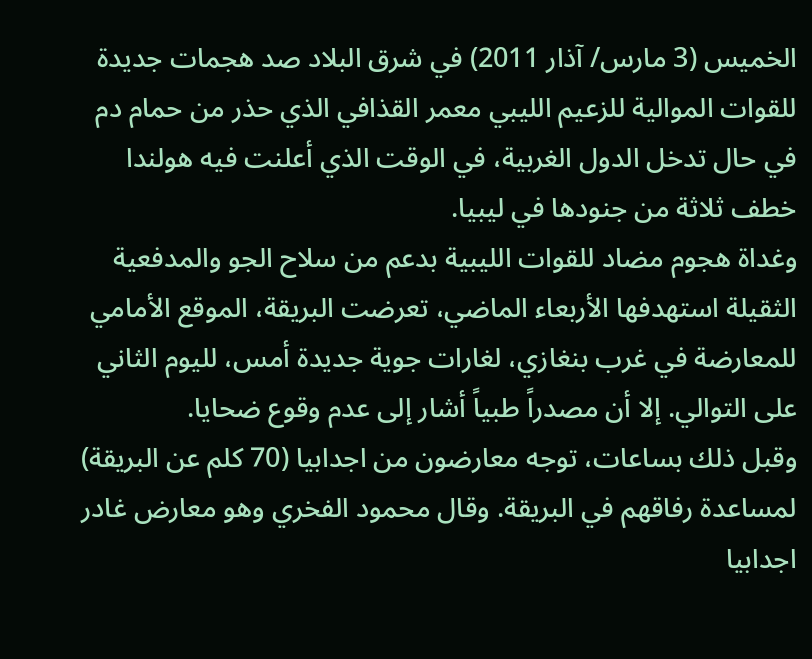الخميس (3 مارس/ آذار 2011) في شرق البلاد صد هجمات جديدة للقوات الموالية للزعيم الليبي معمر القذافي الذي حذر من حمام دم في حال تدخل الدول الغربية، في الوقت الذي أعلنت فيه هولندا خطف ثلاثة من جنودها في ليبيا.
وغداة هجوم مضاد للقوات الليبية بدعم من سلاح الجو والمدفعية الثقيلة استهدفها الأربعاء الماضي، تعرضت البريقة، الموقع الأمامي للمعارضة في غرب بنغازي، لغارات جوية جديدة أمس، لليوم الثاني على التوالي. إلا أن مصدراً طبياً أشار إلى عدم وقوع ضحايا.
وقبل ذلك بساعات، توجه معارضون من اجدابيا (70 كلم عن البريقة) لمساعدة رفاقهم في البريقة. وقال محمود الفخري وهو معارض غادر اجدابيا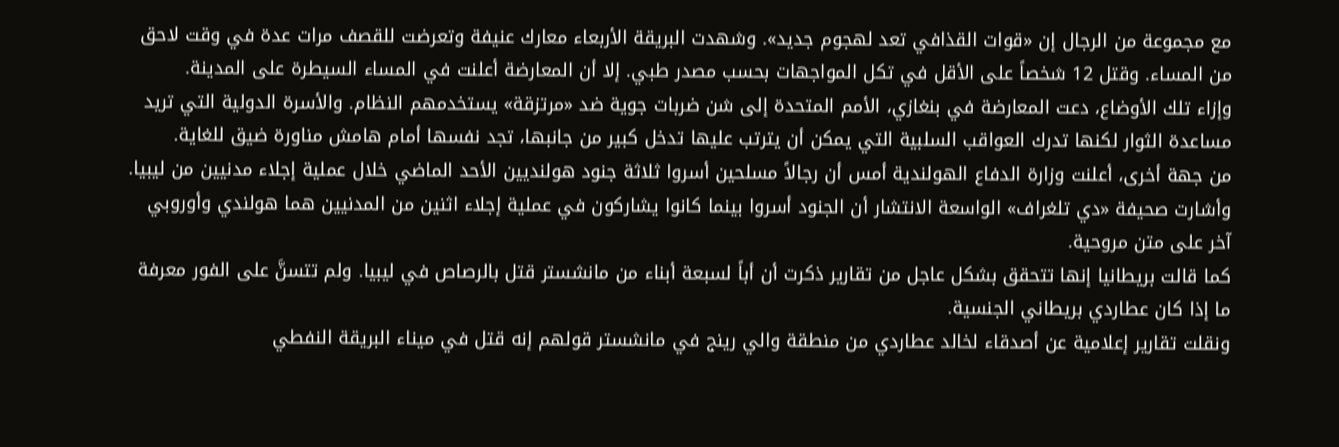مع مجموعة من الرجال إن «قوات القذافي تعد لهجوم جديد». وشهدت البريقة الأربعاء معارك عنيفة وتعرضت للقصف مرات عدة في وقت لاحق من المساء. وقتل 12 شخصاً على الأقل في تكل المواجهات بحسب مصدر طبي. إلا أن المعارضة أعلنت في المساء السيطرة على المدينة.
وإزاء تلك الأوضاع، دعت المعارضة في بنغازي، الأمم المتحدة إلى شن ضربات جوية ضد «مرتزقة» يستخدمهم النظام. والأسرة الدولية التي تريد مساعدة الثوار لكنها تدرك العواقب السلبية التي يمكن أن يترتب عليها تدخل كبير من جانبها، تجد نفسها أمام هامش مناورة ضيق للغاية.
من جهة أخرى، أعلنت وزارة الدفاع الهولندية أمس أن رجالاً مسلحين أسروا ثلاثة جنود هولنديين الأحد الماضي خلال عملية إجلاء مدنيين من ليبيا.
وأشارت صحيفة «دي تلغراف» الواسعة الانتشار أن الجنود أسروا بينما كانوا يشاركون في عملية إجلاء اثنين من المدنيين هما هولندي وأوروبي آخر على متن مروحية.
كما قالت بريطانيا إنها تتحقق بشكل عاجل من تقارير ذكرت أن أباً لسبعة أبناء من مانشستر قتل بالرصاص في ليبيا. ولم تتسنَّ على الفور معرفة ما إذا كان عطاردي بريطاني الجنسية.
ونقلت تقارير إعلامية عن أصدقاء لخالد عطاردي من منطقة والي رينج في مانشستر قولهم إنه قتل في ميناء البريقة النفطي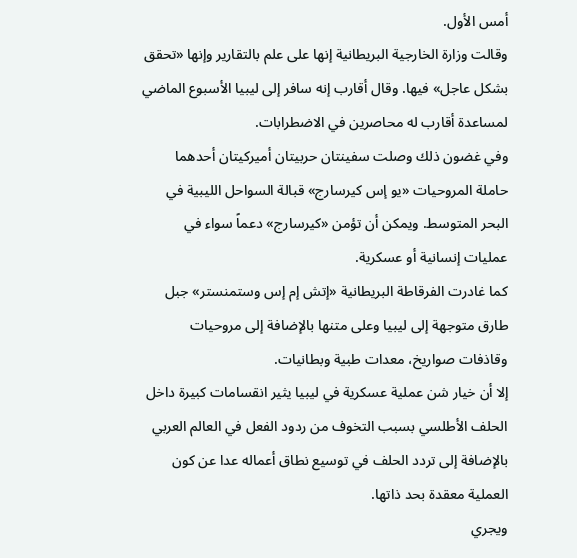أمس الأول.
وقالت وزارة الخارجية البريطانية إنها على علم بالتقارير وإنها «تحقق بشكل عاجل» فيها. وقال أقارب إنه سافر إلى ليبيا الأسبوع الماضي لمساعدة أقارب له محاصرين في الاضطرابات.
وفي غضون ذلك وصلت سفينتان حربيتان أميركيتان أحدهما حاملة المروحيات «يو إس كيرسارج» قبالة السواحل الليبية في البحر المتوسط. ويمكن أن تؤمن «كيرسارج» دعماً سواء في عمليات إنسانية أو عسكرية.
كما غادرت الفرقاطة البريطانية «إتش إم إس وستمنستر» جبل طارق متوجهة إلى ليبيا وعلى متنها بالإضافة إلى مروحيات وقاذفات صواريخ، معدات طبية وبطانيات.
إلا أن خيار شن عملية عسكرية في ليبيا يثير انقسامات كبيرة داخل الحلف الأطلسي بسبب التخوف من ردود الفعل في العالم العربي بالإضافة إلى تردد الحلف في توسيع نطاق أعماله عدا عن كون العملية معقدة بحد ذاتها.
ويجري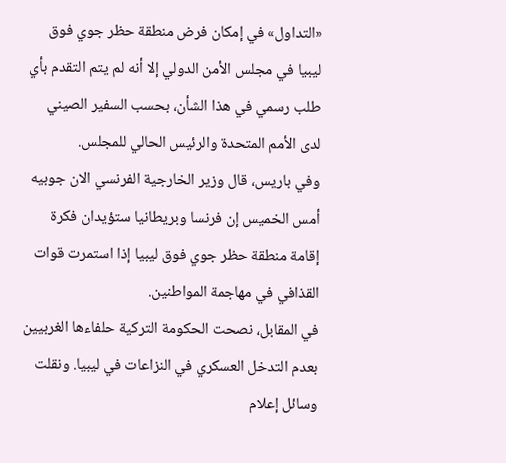«التداول» في إمكان فرض منطقة حظر جوي فوق ليبيا في مجلس الأمن الدولي إلا أنه لم يتم التقدم بأي طلب رسمي في هذا الشأن، بحسب السفير الصيني لدى الأمم المتحدة والرئيس الحالي للمجلس.
وفي باريس، قال وزير الخارجية الفرنسي الان جوبيه أمس الخميس إن فرنسا وبريطانيا ستؤيدان فكرة إقامة منطقة حظر جوي فوق ليبيا إذا استمرت قوات القذافي في مهاجمة المواطنين.
في المقابل، نصحت الحكومة التركية حلفاءها الغربيين بعدم التدخل العسكري في النزاعات في ليبيا. ونقلت وسائل إعلام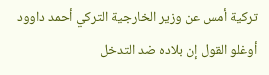تركية أمس عن وزير الخارجية التركي أحمد داوود أوغلو القول إن بلاده ضد التدخل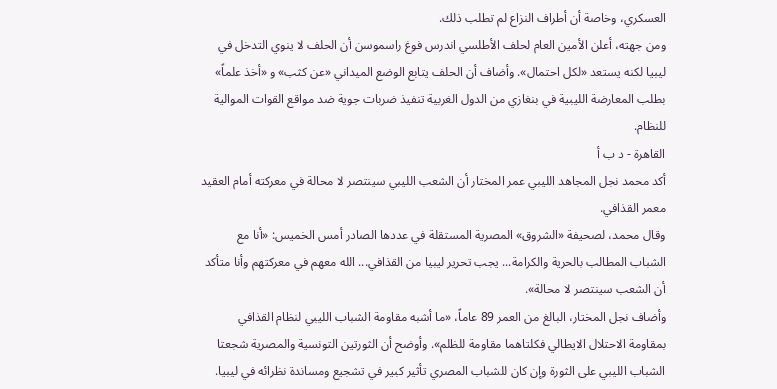العسكري، وخاصة أن أطراف النزاع لم تطلب ذلك.
ومن جهته، أعلن الأمين العام لحلف الأطلسي اندرس فوغ راسموسن أن الحلف لا ينوي التدخل في ليبيا لكنه يستعد «لكل احتمال». وأضاف أن الحلف يتابع الوضع الميداني «عن كثب» و «أخذ علماً» بطلب المعارضة الليبية في بنغازي من الدول الغربية تنفيذ ضربات جوية ضد مواقع القوات الموالية للنظام.
القاهرة - د ب أ
أكد محمد نجل المجاهد الليبي عمر المختار أن الشعب الليبي سينتصر لا محالة في معركته أمام العقيد معمر القذافي.
وقال محمد، لصحيفة «الشروق» المصرية المستقلة في عددها الصادر أمس الخميس: «أنا مع الشباب المطالب بالحرية والكرامة... يجب تحرير ليبيا من القذافي... الله معهم في معركتهم وأنا متأكد أن الشعب سينتصر لا محالة».
وأضاف نجل المختار، البالغ من العمر 89 عاماً، «ما أشبه مقاومة الشباب الليبي لنظام القذافي بمقاومة الاحتلال الايطالي فكلتاهما مقاومة للظلم». وأوضح أن الثورتين التونسية والمصرية شجعتا الشباب الليبي على الثورة وإن كان للشباب المصري تأثير كبير في تشجيع ومساندة نظرائه في ليبيا.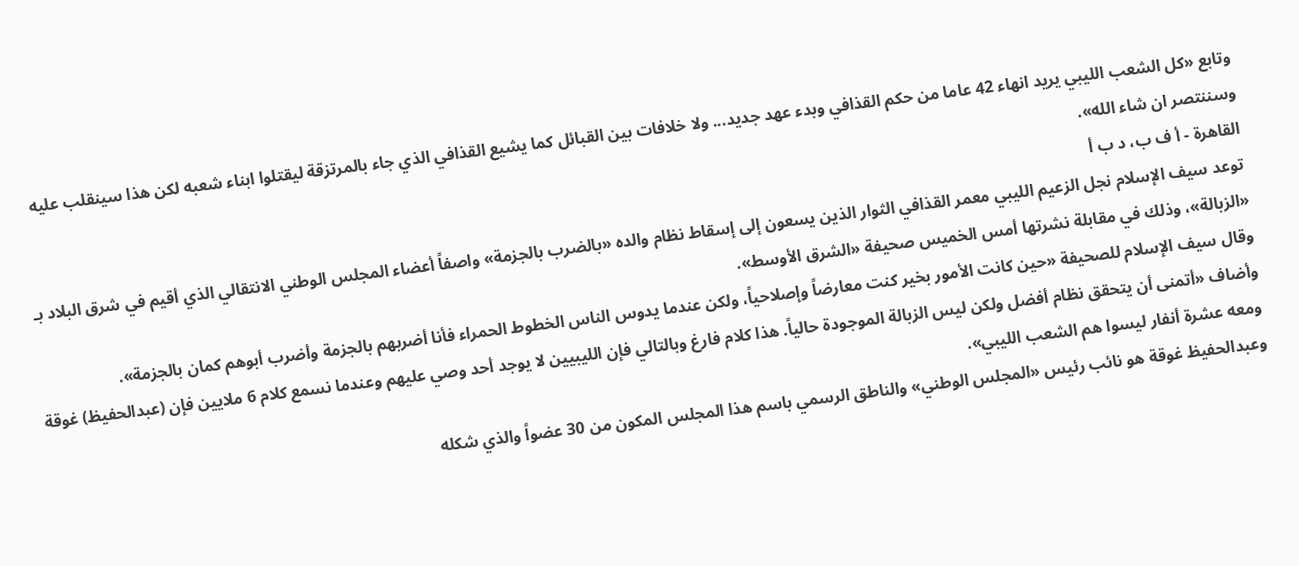وتابع «كل الشعب الليبي يريد انهاء 42 عاما من حكم القذافي وبدء عهد جديد... ولا خلافات بين القبائل كما يشيع القذافي الذي جاء بالمرتزقة ليقتلوا ابناء شعبه لكن هذا سينقلب عليه وسننتصر ان شاء الله».
القاهرة - أ ف ب، د ب أ
توعد سيف الإسلام نجل الزعيم الليبي معمر القذافي الثوار الذين يسعون إلى إسقاط نظام والده «بالضرب بالجزمة» واصفاً أعضاء المجلس الوطني الانتقالي الذي أقيم في شرق البلاد بـ «الزبالة»، وذلك في مقابلة نشرتها أمس الخميس صحيفة «الشرق الأوسط».
وقال سيف الإسلام للصحيفة «حين كانت الأمور بخير كنت معارضاً وإصلاحياً، ولكن عندما يدوس الناس الخطوط الحمراء فأنا أضربهم بالجزمة وأضرب أبوهم كمان بالجزمة».
وأضاف «أتمنى أن يتحقق نظام أفضل ولكن ليس الزبالة الموجودة حالياً. هذا كلام فارغ وبالتالي فإن الليبيين لا يوجد أحد وصي عليهم وعندما نسمع كلام 6 ملايين فإن (عبدالحفيظ) غوقة ومعه عشرة أنفار ليسوا هم الشعب الليبي».
وعبدالحفيظ غوقة هو نائب رئيس «المجلس الوطني» والناطق الرسمي باسم هذا المجلس المكون من 30 عضواً والذي شكله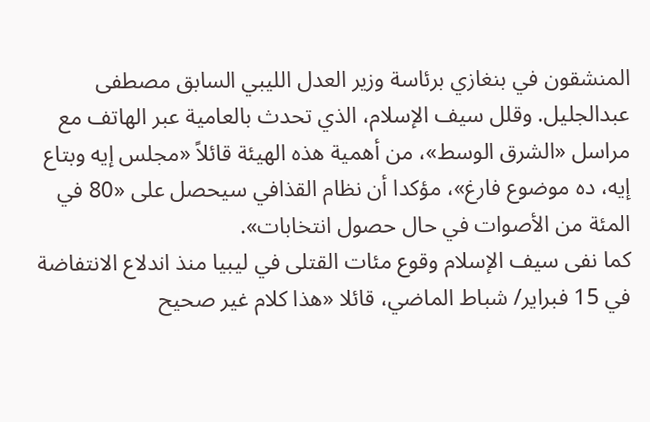المنشقون في بنغازي برئاسة وزير العدل الليبي السابق مصطفى عبدالجليل. وقلل سيف الإسلام، الذي تحدث بالعامية عبر الهاتف مع مراسل «الشرق الوسط»، من أهمية هذه الهيئة قائلاً «مجلس إيه وبتاع إيه، ده موضوع فارغ»، مؤكدا أن نظام القذافي سيحصل على «80 في المئة من الأصوات في حال حصول انتخابات».
كما نفى سيف الإسلام وقوع مئات القتلى في ليبيا منذ اندلاع الانتفاضة في 15 فبراير/ شباط الماضي، قائلا «هذا كلام غير صحيح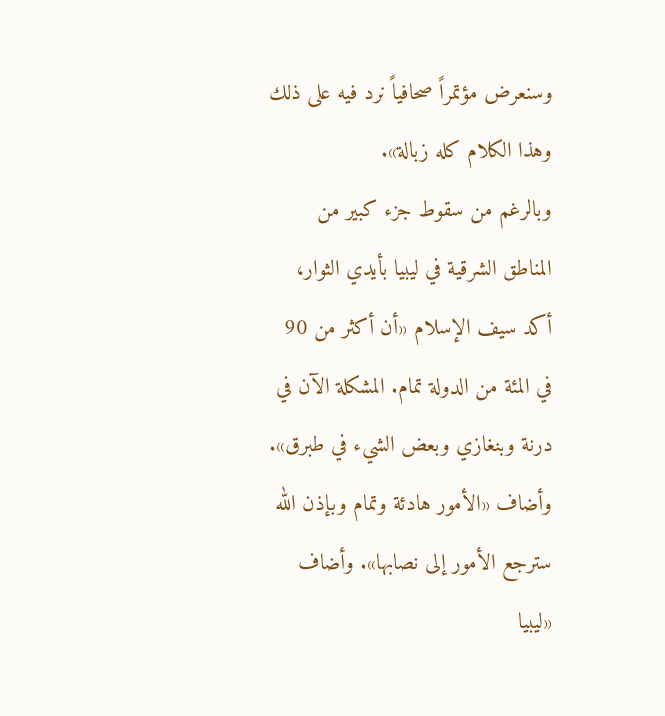وسنعرض مؤتمراً صحافياً نرد فيه على ذلك وهذا الكلام كله زبالة».
وبالرغم من سقوط جزء كبير من المناطق الشرقية في ليبيا بأيدي الثوار، أكد سيف الإسلام «أن أكثر من 90 في المئة من الدولة تمام. المشكلة الآن في درنة وبنغازي وبعض الشيء في طبرق». وأضاف «الأمور هادئة وتمام وبإذن الله سترجع الأمور إلى نصابها». وأضاف «ليبيا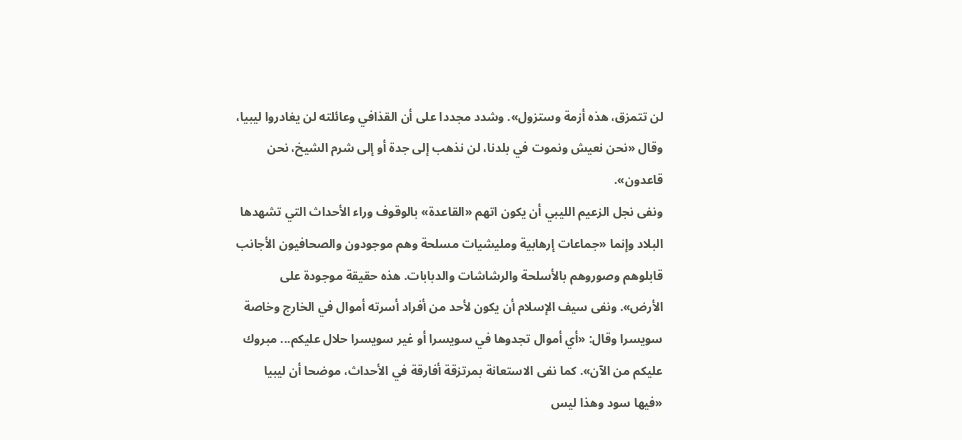لن تتمزق، هذه أزمة وستزول». وشدد مجددا على أن القذافي وعائلته لن يغادروا ليبيا، وقال «نحن نعيش ونموت في بلدنا، لن نذهب إلى جدة أو إلى شرم الشيخ، نحن قاعدون».
ونفى نجل الزعيم الليبي أن يكون اتهم «القاعدة» بالوقوف وراء الأحداث التي تشهدها البلاد وإنما «جماعات إرهابية ومليشيات مسلحة وهم موجودون والصحافيون الأجانب قابلوهم وصوروهم بالأسلحة والرشاشات والدبابات. هذه حقيقة موجودة على الأرض». ونفى سيف الإسلام أن يكون لأحد من أفراد أسرته أموال في الخارج وخاصة سويسرا وقال: «أي أموال تجدوها في سويسرا أو غير سويسرا حلال عليكم... مبروك عليكم من الآن». كما نفى الاستعانة بمرتزقة أفارقة في الأحداث، موضحا أن ليبيا «فيها سود وهذا ليس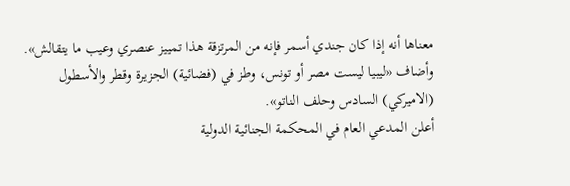معناها أنه إذا كان جندي أسمر فإنه من المرتزقة هذا تمييز عنصري وعيب ما يتقالش». وأضاف «ليبيا ليست مصر أو تونس، وطز في (فضائية) الجزيرة وقطر والأسطول (الاميركي) السادس وحلف الناتو».
أعلن المدعي العام في المحكمة الجنائية الدولية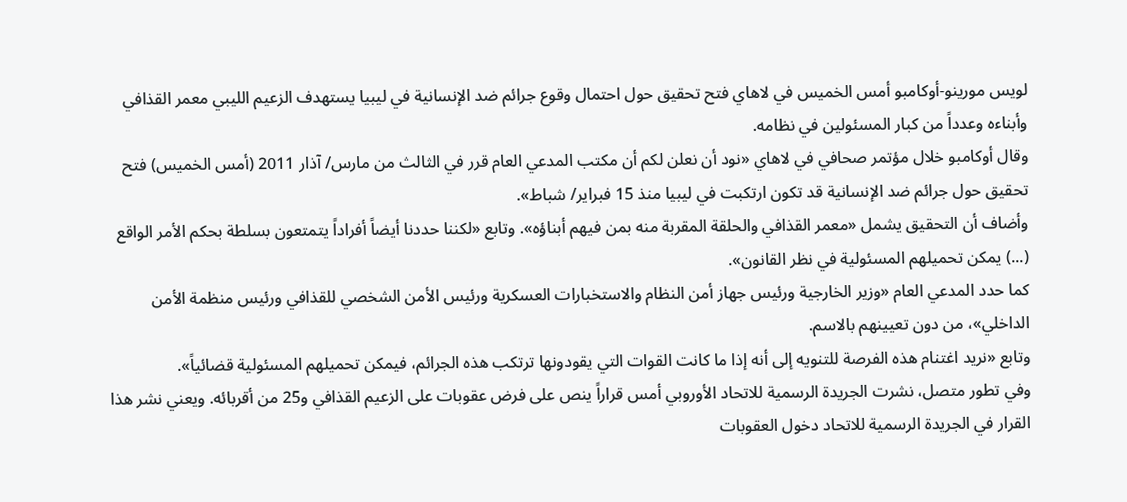لويس مورينو-أوكامبو أمس الخميس في لاهاي فتح تحقيق حول احتمال وقوع جرائم ضد الإنسانية في ليبيا يستهدف الزعيم الليبي معمر القذافي وأبناءه وعدداً من كبار المسئولين في نظامه.
وقال أوكامبو خلال مؤتمر صحافي في لاهاي «نود أن نعلن لكم أن مكتب المدعي العام قرر في الثالث من مارس/ آذار 2011 (أمس الخميس) فتح تحقيق حول جرائم ضد الإنسانية قد تكون ارتكبت في ليبيا منذ 15 فبراير/ شباط».
وأضاف أن التحقيق يشمل «معمر القذافي والحلقة المقربة منه بمن فيهم أبناؤه». وتابع «لكننا حددنا أيضاً أفراداً يتمتعون بسلطة بحكم الأمر الواقع (...) يمكن تحميلهم المسئولية في نظر القانون».
كما حدد المدعي العام «وزير الخارجية ورئيس جهاز أمن النظام والاستخبارات العسكرية ورئيس الأمن الشخصي للقذافي ورئيس منظمة الأمن الداخلي»، من دون تعيينهم بالاسم.
وتابع «نريد اغتنام هذه الفرصة للتنويه إلى أنه إذا ما كانت القوات التي يقودونها ترتكب هذه الجرائم، فيمكن تحميلهم المسئولية قضائياً».
وفي تطور متصل، نشرت الجريدة الرسمية للاتحاد الأوروبي أمس قراراً ينص على فرض عقوبات على الزعيم القذافي و25 من أقربائه. ويعني نشر هذا القرار في الجريدة الرسمية للاتحاد دخول العقوبات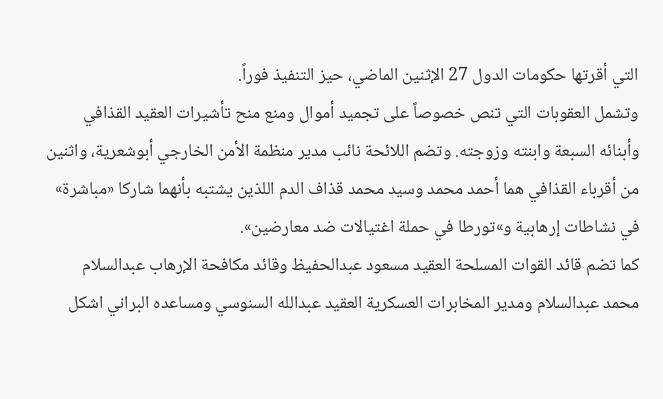التي أقرتها حكومات الدول 27 الإثنين الماضي، حيز التنفيذ فوراً.
وتشمل العقوبات التي تنص خصوصاً على تجميد أموال ومنع منح تأشيرات العقيد القذافي وأبنائه السبعة وابنته وزوجته. وتضم اللائحة نائب مدير منظمة الأمن الخارجي أبوشعرية، واثنين من أقرباء القذافي هما أحمد محمد وسيد محمد قذاف الدم اللذين يشتبه بأنهما شاركا «مباشرة» في نشاطات إرهابية و»تورطا في حملة اغتيالات ضد معارضين».
كما تضم قائد القوات المسلحة العقيد مسعود عبدالحفيظ وقائد مكافحة الإرهاب عبدالسلام محمد عبدالسلام ومدير المخابرات العسكرية العقيد عبدالله السنوسي ومساعده البراني اشكل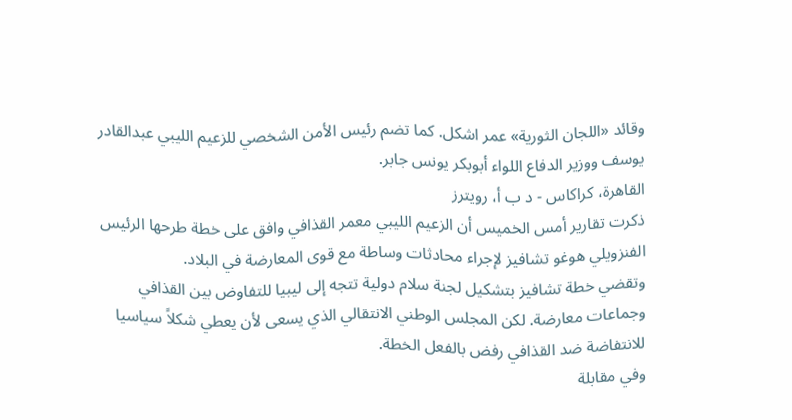وقائد «اللجان الثورية» عمر اشكل. كما تضم رئيس الأمن الشخصي للزعيم الليبي عبدالقادر يوسف ووزير الدفاع اللواء أبوبكر يونس جابر.
القاهرة، كراكاس - د ب أ، رويترز
ذكرت تقارير أمس الخميس أن الزعيم الليبي معمر القذافي وافق على خطة طرحها الرئيس الفنزويلي هوغو تشافيز لإجراء محادثات وساطة مع قوى المعارضة في البلاد.
وتقضي خطة تشافيز بتشكيل لجنة سلام دولية تتجه إلى ليبيا للتفاوض بين القذافي وجماعات معارضة. لكن المجلس الوطني الانتقالي الذي يسعى لأن يعطي شكلاً سياسيا للانتفاضة ضد القذافي رفض بالفعل الخطة.
وفي مقابلة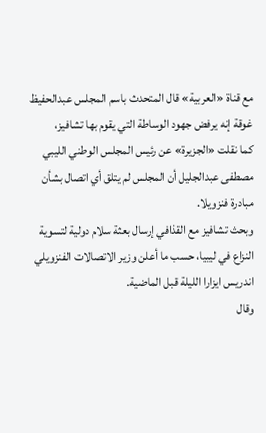مع قناة «العربية» قال المتحدث باسم المجلس عبدالحفيظ غوقة إنه يرفض جهود الوساطة التي يقوم بها تشافيز،
كما نقلت «الجزيرة» عن رئيس المجلس الوطني الليبي مصطفى عبدالجليل أن المجلس لم يتلق أي اتصال بشأن مبادرة فنزويلا.
وبحث تشافيز مع القذافي إرسال بعثة سلام دولية لتسوية النزاع في ليبيا، حسب ما أعلن وزير الاتصالات الفنزويلي اندريس ايزارا الليلة قبل الماضية.
وقال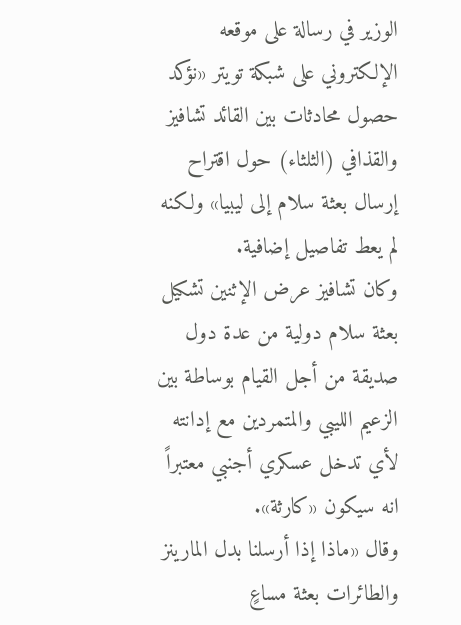الوزير في رسالة على موقعه الإلكتروني على شبكة تويتر «نؤكد حصول محادثات بين القائد تشافيز والقذافي (الثلثاء) حول اقتراح إرسال بعثة سلام إلى ليبيا» ولكنه لم يعط تفاصيل إضافية.
وكان تشافيز عرض الإثنين تشكيل بعثة سلام دولية من عدة دول صديقة من أجل القيام بوساطة بين الزعيم الليبي والمتمردين مع إدانته لأي تدخل عسكري أجنبي معتبراً انه سيكون «كارثة».
وقال «ماذا إذا أرسلنا بدل المارينز والطائرات بعثة مساعٍ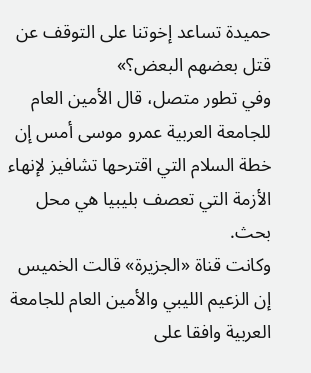حميدة تساعد إخوتنا على التوقف عن قتل بعضهم البعض؟»
وفي تطور متصل، قال الأمين العام للجامعة العربية عمرو موسى أمس إن خطة السلام التي اقترحها تشافيز لإنهاء الأزمة التي تعصف بليبيا هي محل بحث.
وكانت قناة «الجزيرة» قالت الخميس إن الزعيم الليبي والأمين العام للجامعة العربية وافقا على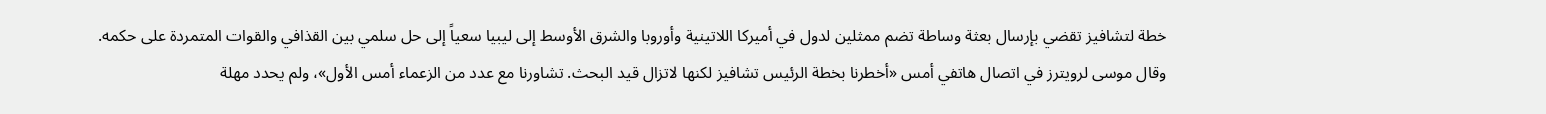خطة لتشافيز تقضي بإرسال بعثة وساطة تضم ممثلين لدول في أميركا اللاتينية وأوروبا والشرق الأوسط إلى ليبيا سعياً إلى حل سلمي بين القذافي والقوات المتمردة على حكمه.
وقال موسى لرويترز في اتصال هاتفي أمس «أخطرنا بخطة الرئيس تشافيز لكنها لاتزال قيد البحث. تشاورنا مع عدد من الزعماء أمس الأول»، ولم يحدد مهلة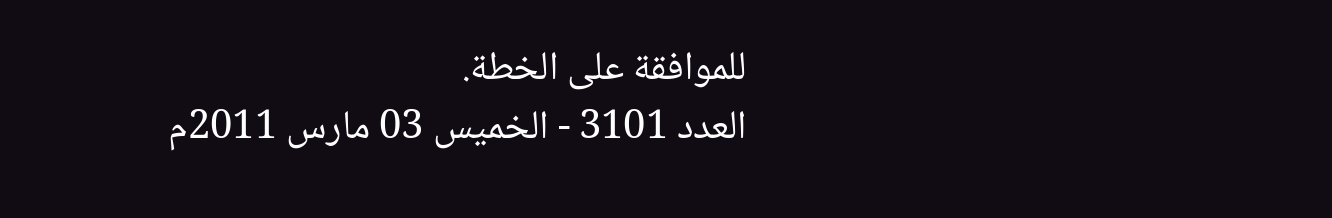للموافقة على الخطة.
العدد 3101 - الخميس 03 مارس 2011م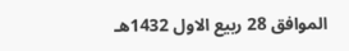الموافق 28 ربيع الاول 1432هـ